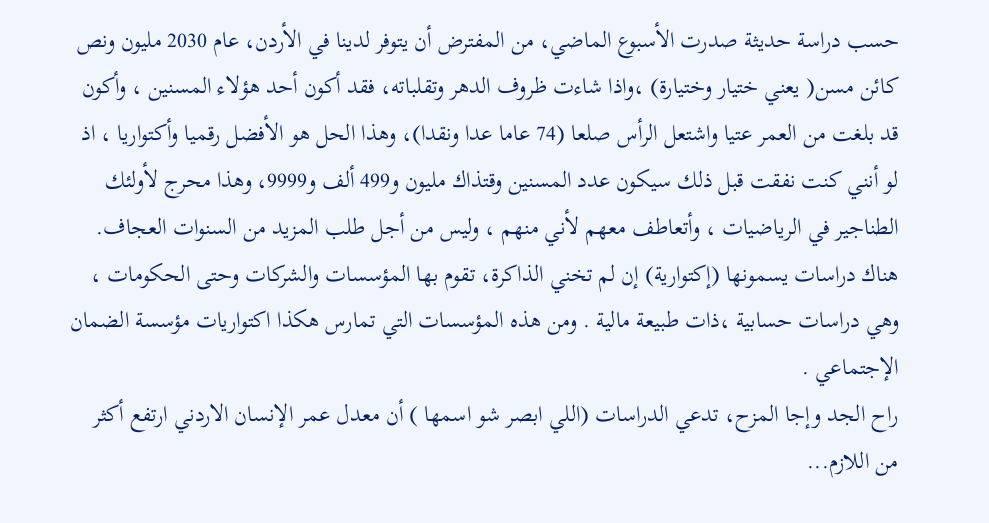حسب دراسة حديثة صدرت الأسبوع الماضي، من المفترض أن يتوفر لدينا في الأردن، عام 2030 مليون ونص كائن مسن( يعني ختيار وختيارة) ،واذا شاءت ظروف الدهر وتقلباته، فقد أكون أحد هؤلاء المسنين ، وأكون قد بلغت من العمر عتيا واشتعل الرأس صلعا (74 عاما عدا ونقدا)، وهذا الحل هو الأفضل رقميا وأكتواريا ، اذ لو أنني كنت نفقت قبل ذلك سيكون عدد المسنين وقتذاك مليون و499 ألف و9999، وهذا محرج لأولئك الطناجير في الرياضيات ، وأتعاطف معهم لأني منهم ، وليس من أجل طلب المزيد من السنوات العجاف.
هناك دراسات يسمونها (إكتوارية) إن لم تخني الذاكرة، تقوم بها المؤسسات والشركات وحتى الحكومات ، وهي دراسات حسابية ،ذات طبيعة مالية . ومن هذه المؤسسات التي تمارس هكذا اكتواريات مؤسسة الضمان الإجتماعي .
راح الجد وإجا المزح، تدعي الدراسات (اللي ابصر شو اسمها ) أن معدل عمر الإنسان الاردني ارتفع أكثر من اللازم...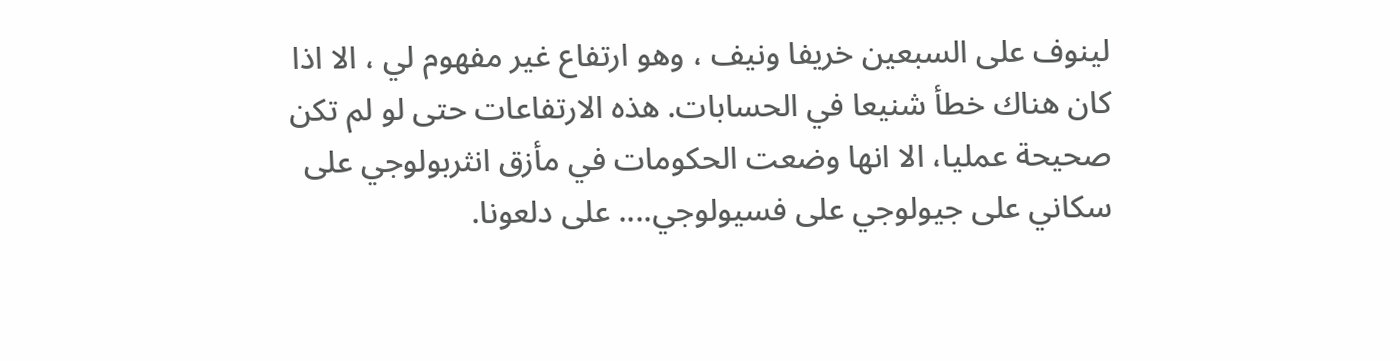لينوف على السبعين خريفا ونيف ، وهو ارتفاع غير مفهوم لي ، الا اذا كان هناك خطأ شنيعا في الحسابات. هذه الارتفاعات حتى لو لم تكن صحيحة عمليا، الا انها وضعت الحكومات في مأزق انثربولوجي على سكاني على جيولوجي على فسيولوجي.... على دلعونا.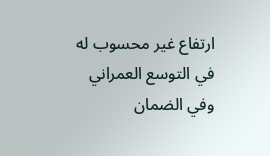ارتفاع غير محسوب له في التوسع العمراني وفي الضمان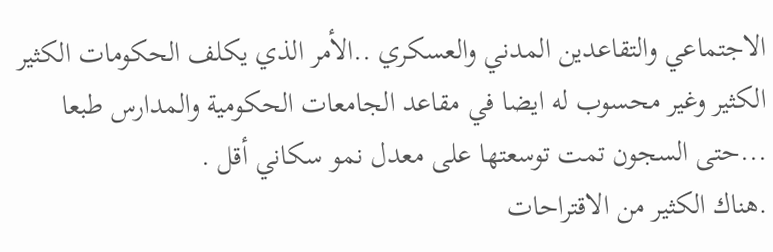الاجتماعي والتقاعدين المدني والعسكري ..الأمر الذي يكلف الحكومات الكثير الكثير وغير محسوب له ايضا في مقاعد الجامعات الحكومية والمدارس طبعا ...حتى السجون تمت توسعتها على معدل نمو سكاني أقل .
.هناك الكثير من الاقتراحات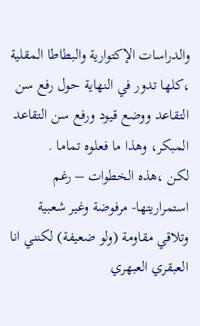والدراسات الإكتوارية والبطاطا المقلية ،كلها تدور في النهاية حول رفع سن التقاعد ووضع قيود ورفع سن التقاعد المبكر، وهذا ما فعلوه تماما .
لكن ،هذه الخطوات – رغم استمراريتها- مرفوضة وغير شعبية وتلاقي مقاومة (ولو ضعيفة) لكنني انا العبقري العبهري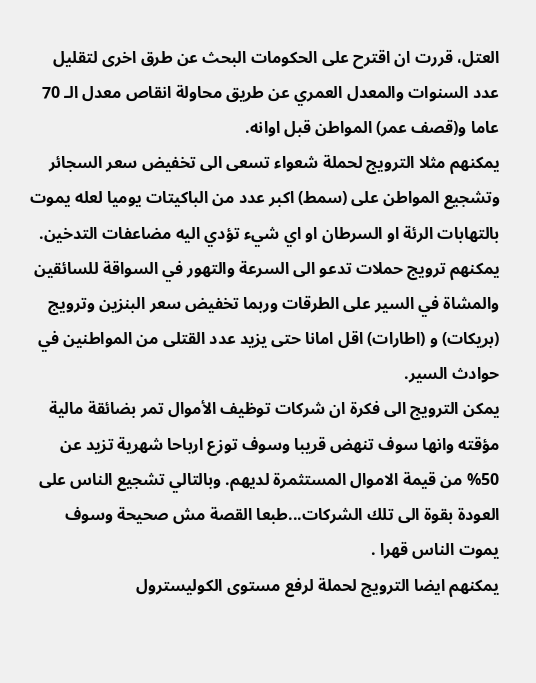العتل، قررت ان اقترح على الحكومات البحث عن طرق اخرى لتقليل عدد السنوات والمعدل العمري عن طريق محاولة انقاص معدل الـ 70 عاما و(قصف عمر) المواطن قبل اوانه.
يمكنهم مثلا الترويج لحملة شعواء تسعى الى تخفيض سعر السجائر وتشجيع المواطن على (سمط) اكبر عدد من الباكيتات يوميا لعله يموت بالتهابات الرئة او السرطان او اي شيء تؤدي اليه مضاعفات التدخين.
يمكنهم ترويج حملات تدعو الى السرعة والتهور في السواقة للسائقين والمشاة في السير على الطرقات وربما تخفيض سعر البنزين وترويج (بريكات) و (اطارات) اقل امانا حتى يزيد عدد القتلى من المواطنين في حوادث السير.
يمكن الترويج الى فكرة ان شركات توظيف الأموال تمر بضائقة مالية مؤقته وانها سوف تنهض قريبا وسوف توزع ارباحا شهرية تزيد عن 50% من قيمة الاموال المستثمرة لديهم. وبالتالي تشجيع الناس على العودة بقوة الى تلك الشركات...طبعا القصة مش صحيحة وسوف يموت الناس قهرا .
يمكنهم ايضا الترويج لحملة لرفع مستوى الكوليسترول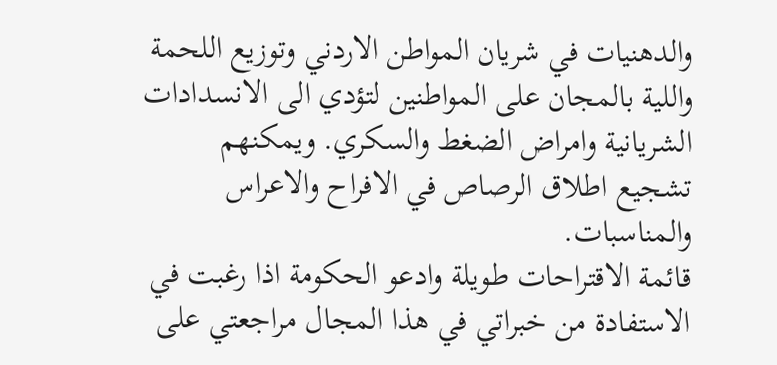والدهنيات في شريان المواطن الاردني وتوزيع اللحمة واللية بالمجان على المواطنين لتؤدي الى الانسدادات الشريانية وامراض الضغط والسكري. ويمكنهم تشجيع اطلاق الرصاص في الافراح والاعراس والمناسبات.
قائمة الاقتراحات طويلة وادعو الحكومة اذا رغبت في الاستفادة من خبراتي في هذا المجال مراجعتي على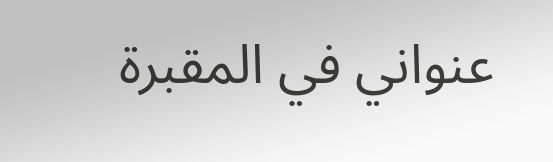عنواني في المقبرة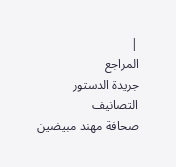|
المراجع
جريدة الدستور
التصانيف
صحافة مهند مبيضين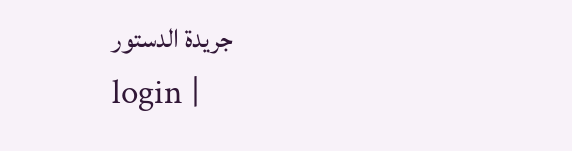جريدة الدستور
login |